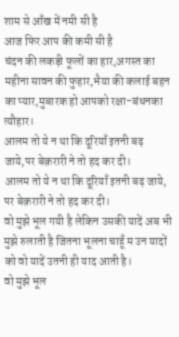शाम से आँख में नमी सी है
आज फिर आप की कमी सी है
चंदन की लकड़ी फूलों का हार,अगस्त का महीना सावन की फुहार,भैया की कलाई बहन का प्यार,मुबारक हो आपको रक्षा-बंधनका त्यौहार।
आलम तो ये न था कि दूरियाँ इतनी बढ़ जाये,पर बेक़रारी ने तो हद कर दी।
आलम तो ये न था कि दूरियाँ इतनी बढ़ जाये,
पर बेक़रारी ने तो हद कर दी।
वो मुझे भूल गयी है लेकिन उसकी यादें अब भी मुझे रुलाती है जितना भूलना चाहूँ म उन यादों को वो यादें उतनी ही याद आती है।
वो मुझे भूल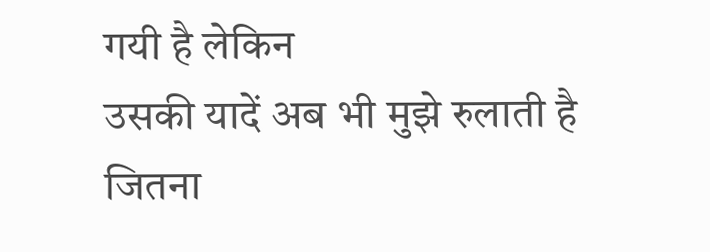गयी है लेकिन
उसकी यादें अब भी मुझे रुलाती है
जितना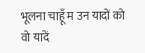भूलना चाहूँ म उन यादों को
वो यादें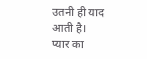उतनी ही याद आती है।
प्यार का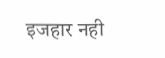इजहार नही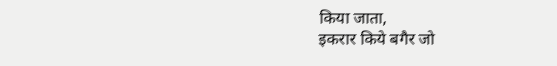किया जाता,
इकरार किये बगैर जो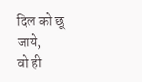दिल को छू जाये,
वो ही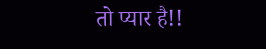तो प्यार है!!